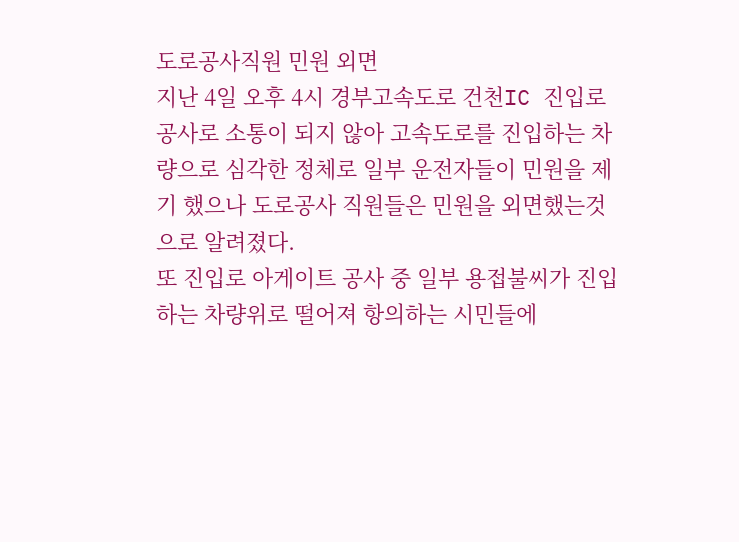도로공사직원 민원 외면
지난 4일 오후 4시 경부고속도로 건천IC 진입로 공사로 소통이 되지 않아 고속도로를 진입하는 차량으로 심각한 정체로 일부 운전자들이 민원을 제기 했으나 도로공사 직원들은 민원을 외면했는것 으로 알려졌다.
또 진입로 아게이트 공사 중 일부 용접불씨가 진입하는 차량위로 떨어져 항의하는 시민들에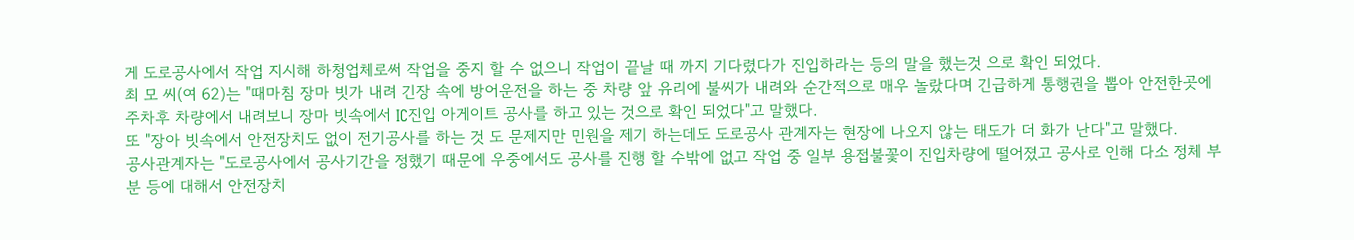게 도로공사에서 작업 지시해 하청업체로써 작업을 중지 할 수 없으니 작업이 끝날 때 까지 기다렸다가 진입하라는 등의 말을 했는것 으로 확인 되었다.
최 모 씨(여 62)는 "때마침 장마 빗가 내려 긴장 속에 방어운전을 하는 중 차량 앞 유리에 불씨가 내려와 순간적으로 매우 놀랐다며 긴급하게 통행권을 뽑아 안전한곳에 주차후 차량에서 내려보니 장마 빗속에서 IC진입 아게이트 공사를 하고 있는 것으로 확인 되었다"고 말했다.
또 "장아 빗속에서 안전장치도 없이 전기공사를 하는 것 도 문제지만 민원을 제기 하는데도 도로공사 관계자는 현장에 나오지 않는 태도가 더 화가 난다"고 말했다.
공사관계자는 "도로공사에서 공사기간을 정했기 때문에 우중에서도 공사를 진행 할 수밖에 없고 작업 중 일부 용접불꽃이 진입차량에 떨어졌고 공사로 인해 다소 정체 부분 등에 대해서 안전장치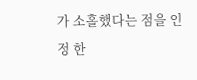가 소홀했다는 점을 인정 한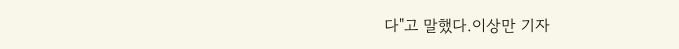다"고 말했다.이상만 기자